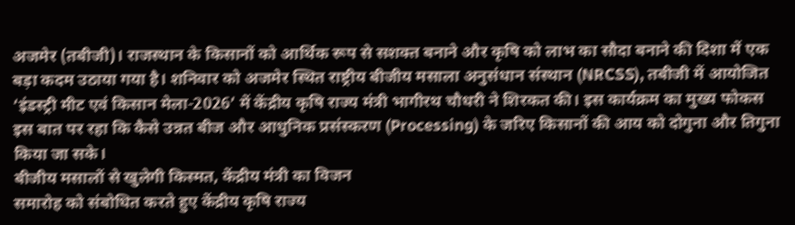अजमेर (तबीजी)। राजस्थान के किसानों को आर्थिक रूप से सशक्त बनाने और कृषि को लाभ का सौदा बनाने की दिशा में एक बड़ा कदम उठाया गया है। शनिवार को अजमेर स्थित राष्ट्रीय बीजीय मसाला अनुसंधान संस्थान (NRCSS), तबीजी में आयोजित ‘इंडस्ट्री मीट एवं किसान मेला-2026’ में केंद्रीय कृषि राज्य मंत्री भागीरथ चौधरी ने शिरकत की। इस कार्यक्रम का मुख्य फोकस इस बात पर रहा कि कैसे उन्नत बीज और आधुनिक प्रसंस्करण (Processing) के जरिए किसानों की आय को दोगुना और तिगुना किया जा सके।
बीजीय मसालों से खुलेगी किस्मत, केंद्रीय मंत्री का विजन
समारोह को संबोधित करते हुए केंद्रीय कृषि राज्य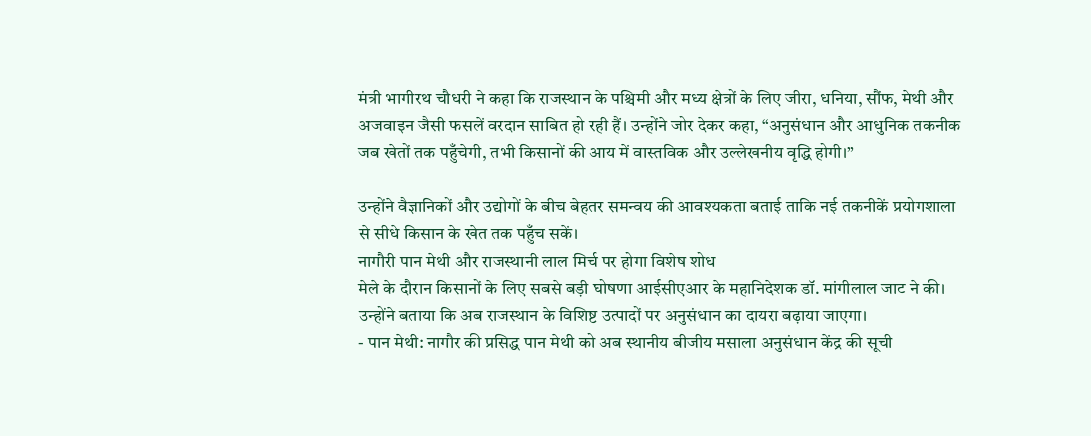मंत्री भागीरथ चौधरी ने कहा कि राजस्थान के पश्चिमी और मध्य क्षेत्रों के लिए जीरा, धनिया, सौंफ, मेथी और अजवाइन जैसी फसलें वरदान साबित हो रही हैं। उन्होंने जोर देकर कहा, “अनुसंधान और आधुनिक तकनीक जब खेतों तक पहुँचेगी, तभी किसानों की आय में वास्तविक और उल्लेखनीय वृद्धि होगी।”

उन्होंने वैज्ञानिकों और उद्योगों के बीच बेहतर समन्वय की आवश्यकता बताई ताकि नई तकनीकें प्रयोगशाला से सीधे किसान के खेत तक पहुँच सकें।
नागौरी पान मेथी और राजस्थानी लाल मिर्च पर होगा विशेष शोध
मेले के दौरान किसानों के लिए सबसे बड़ी घोषणा आईसीएआर के महानिदेशक डॉ. मांगीलाल जाट ने की। उन्होंने बताया कि अब राजस्थान के विशिष्ट उत्पादों पर अनुसंधान का दायरा बढ़ाया जाएगा।
- पान मेथी: नागौर की प्रसिद्ध पान मेथी को अब स्थानीय बीजीय मसाला अनुसंधान केंद्र की सूची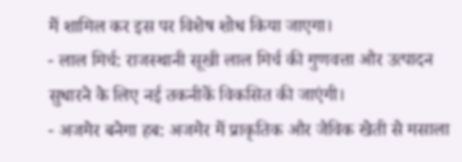में शामिल कर इस पर विशेष शोध किया जाएगा।
- लाल मिर्च: राजस्थानी सूखी लाल मिर्च की गुणवत्ता और उत्पादन सुधारने के लिए नई तकनीकें विकसित की जाएंगी।
- अजमेर बनेगा हब: अजमेर में प्राकृतिक और जैविक खेती से मसाला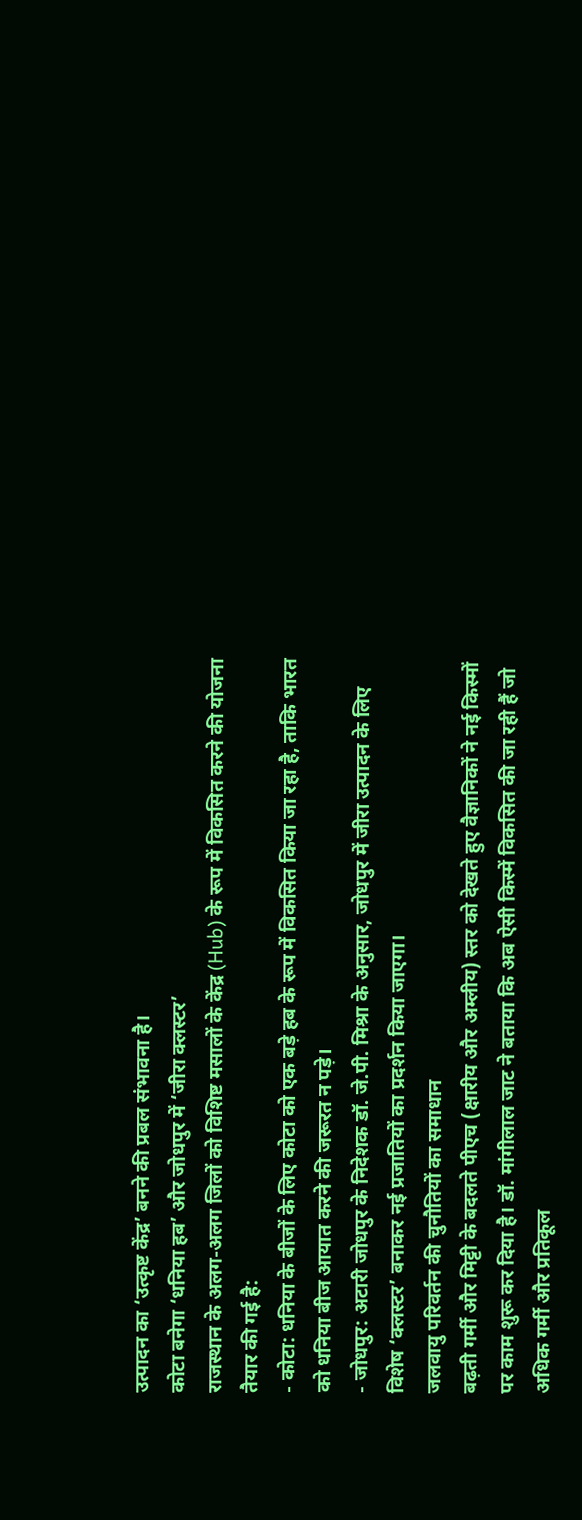उत्पादन का ‘उत्कृष्ट केंद्र’ बनने की प्रबल संभावना है।
कोटा बनेगा ‘धनिया हब’ और जोधपुर में ‘जीरा क्लस्टर’
राजस्थान के अलग-अलग जिलों को विशिष्ट मसालों के केंद्र (Hub) के रूप में विकसित करने की योजना तैयार की गई है:
- कोटा: धनिया के बीजों के लिए कोटा को एक बड़े हब के रूप में विकसित किया जा रहा है, ताकि भारत को धनिया बीज आयात करने की जरूरत न पड़े।
- जोधपुर: अटारी जोधपुर के निदेशक डॉ. जे.पी. मिश्रा के अनुसार, जोधपुर में जीरा उत्पादन के लिए विशेष ‘क्लस्टर’ बनाकर नई प्रजातियों का प्रदर्शन किया जाएगा।
जलवायु परिवर्तन की चुनौतियों का समाधान
बढ़ती गर्मी और मिट्टी के बदलते पीएच (क्षारीय और अम्लीय) स्तर को देखते हुए वैज्ञानिकों ने नई किस्मों पर काम शुरू कर दिया है। डॉ. मांगीलाल जाट ने बताया कि अब ऐसी किस्में विकसित की जा रही हैं जो अधिक गर्मी और प्रतिकूल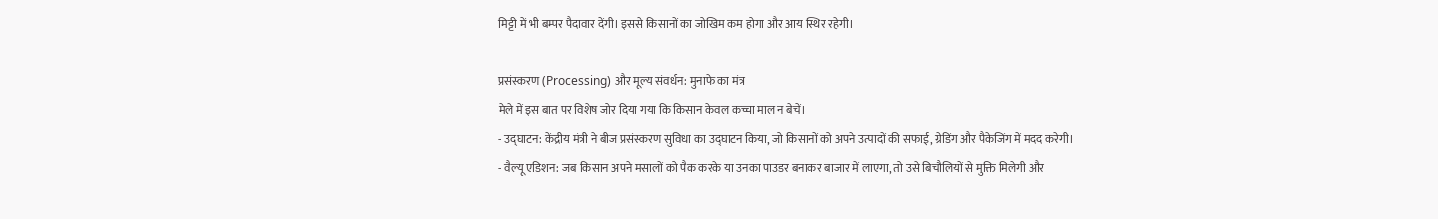मिट्टी में भी बम्पर पैदावार देंगी। इससे किसानों का जोखिम कम होगा और आय स्थिर रहेगी।

प्रसंस्करण (Processing) और मूल्य संवर्धन: मुनाफे का मंत्र
मेले में इस बात पर विशेष जोर दिया गया कि किसान केवल कच्चा माल न बेचें।
- उद्घाटन: केंद्रीय मंत्री ने बीज प्रसंस्करण सुविधा का उद्घाटन किया, जो किसानों को अपने उत्पादों की सफाई, ग्रेडिंग और पैकेजिंग में मदद करेगी।
- वैल्यू एडिशन: जब किसान अपने मसालों को पैक करके या उनका पाउडर बनाकर बाजार में लाएगा, तो उसे बिचौलियों से मुक्ति मिलेगी और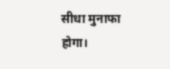सीधा मुनाफा होगा।